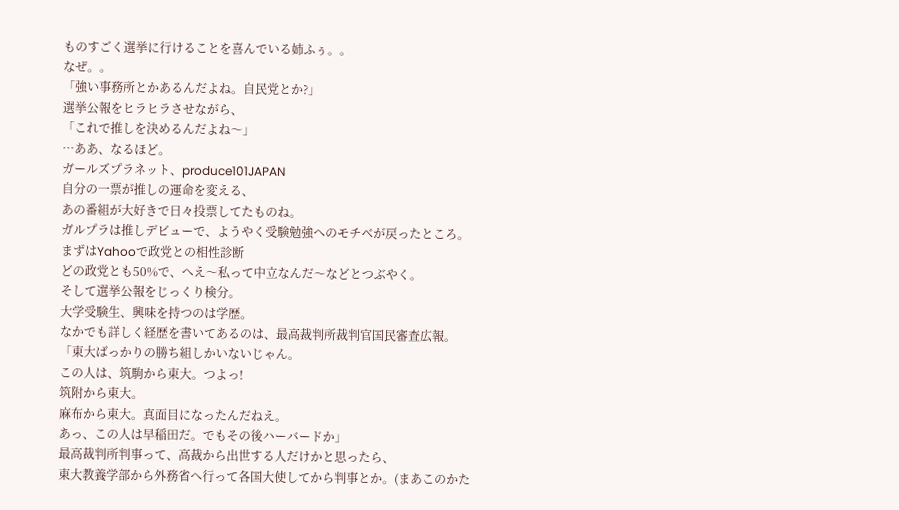ものすごく選挙に行けることを喜んでいる姉ふぅ。。
なぜ。。
「強い事務所とかあるんだよね。自民党とか?」
選挙公報をヒラヒラさせながら、
「これで推しを決めるんだよね〜」
…ああ、なるほど。
ガールズプラネット、produce101JAPAN
自分の一票が推しの運命を変える、
あの番組が大好きで日々投票してたものね。
ガルプラは推しデビューで、ようやく受験勉強へのモチベが戻ったところ。
まずはYahooで政党との相性診断
どの政党とも50%で、へえ〜私って中立なんだ〜などとつぶやく。
そして選挙公報をじっくり検分。
大学受験生、興味を持つのは学歴。
なかでも詳しく経歴を書いてあるのは、最高裁判所裁判官国民審査広報。
「東大ばっかりの勝ち組しかいないじゃん。
この人は、筑駒から東大。つよっ!
筑附から東大。
麻布から東大。真面目になったんだねえ。
あっ、この人は早稲田だ。でもその後ハーバードか」
最高裁判所判事って、高裁から出世する人だけかと思ったら、
東大教養学部から外務省へ行って各国大使してから判事とか。(まあこのかた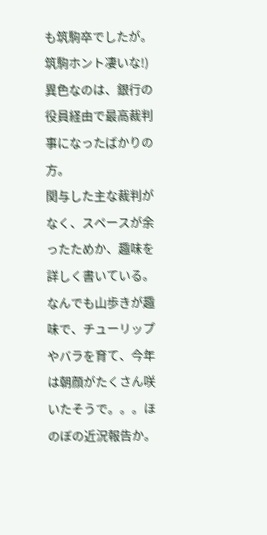も筑駒卒でしたが。筑駒ホント凄いな!)
異色なのは、銀行の役員経由で最高裁判事になったばかりの方。
関与した主な裁判がなく、スペースが余ったためか、趣味を詳しく書いている。
なんでも山歩きが趣味で、チューリップやバラを育て、今年は朝顔がたくさん咲いたそうで。。。ほのぼの近況報告か。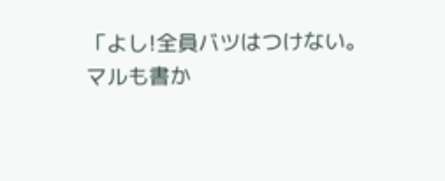「よし!全員バツはつけない。
マルも書か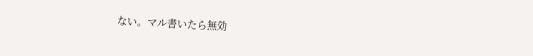ない。マル書いたら無効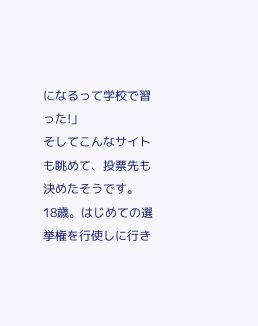になるって学校で習った!」
そしてこんなサイトも眺めて、投票先も決めたそうです。
18歳。はじめての選挙権を行使しに行き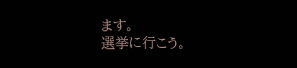ます。
選挙に行こう。